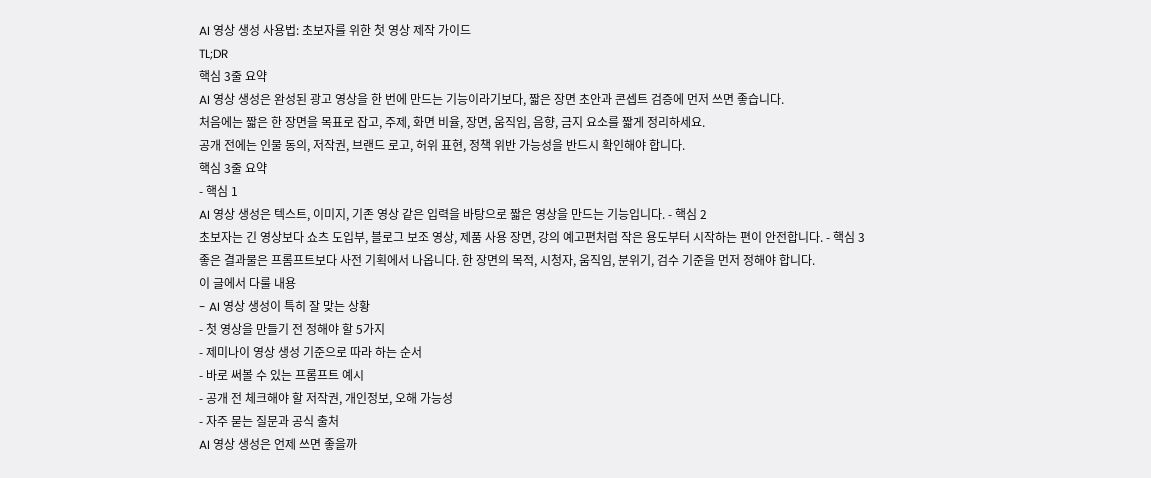AI 영상 생성 사용법: 초보자를 위한 첫 영상 제작 가이드
TL;DR
핵심 3줄 요약
AI 영상 생성은 완성된 광고 영상을 한 번에 만드는 기능이라기보다, 짧은 장면 초안과 콘셉트 검증에 먼저 쓰면 좋습니다.
처음에는 짧은 한 장면을 목표로 잡고, 주제, 화면 비율, 장면, 움직임, 음향, 금지 요소를 짧게 정리하세요.
공개 전에는 인물 동의, 저작권, 브랜드 로고, 허위 표현, 정책 위반 가능성을 반드시 확인해야 합니다.
핵심 3줄 요약
- 핵심 1
AI 영상 생성은 텍스트, 이미지, 기존 영상 같은 입력을 바탕으로 짧은 영상을 만드는 기능입니다. - 핵심 2
초보자는 긴 영상보다 쇼츠 도입부, 블로그 보조 영상, 제품 사용 장면, 강의 예고편처럼 작은 용도부터 시작하는 편이 안전합니다. - 핵심 3
좋은 결과물은 프롬프트보다 사전 기획에서 나옵니다. 한 장면의 목적, 시청자, 움직임, 분위기, 검수 기준을 먼저 정해야 합니다.
이 글에서 다룰 내용
- AI 영상 생성이 특히 잘 맞는 상황
- 첫 영상을 만들기 전 정해야 할 5가지
- 제미나이 영상 생성 기준으로 따라 하는 순서
- 바로 써볼 수 있는 프롬프트 예시
- 공개 전 체크해야 할 저작권, 개인정보, 오해 가능성
- 자주 묻는 질문과 공식 출처
AI 영상 생성은 언제 쓰면 좋을까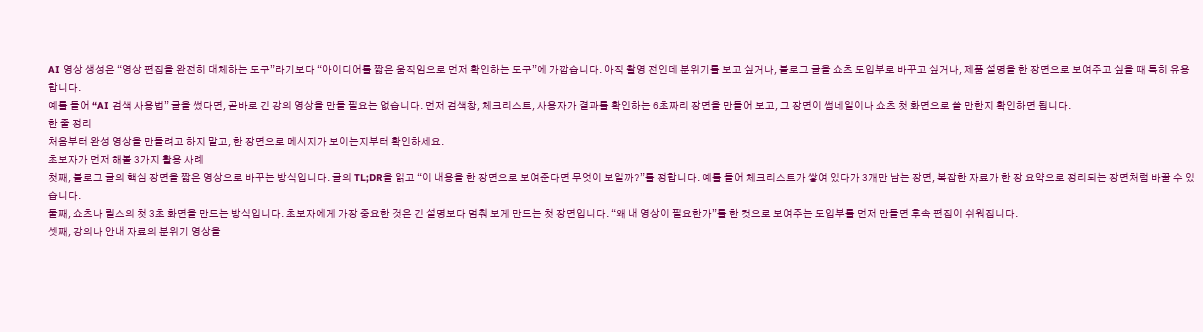AI 영상 생성은 “영상 편집을 완전히 대체하는 도구”라기보다 “아이디어를 짧은 움직임으로 먼저 확인하는 도구”에 가깝습니다. 아직 촬영 전인데 분위기를 보고 싶거나, 블로그 글을 쇼츠 도입부로 바꾸고 싶거나, 제품 설명을 한 장면으로 보여주고 싶을 때 특히 유용합니다.
예를 들어 “AI 검색 사용법” 글을 썼다면, 곧바로 긴 강의 영상을 만들 필요는 없습니다. 먼저 검색창, 체크리스트, 사용자가 결과를 확인하는 6초짜리 장면을 만들어 보고, 그 장면이 썸네일이나 쇼츠 첫 화면으로 쓸 만한지 확인하면 됩니다.
한 줄 정리
처음부터 완성 영상을 만들려고 하지 말고, 한 장면으로 메시지가 보이는지부터 확인하세요.
초보자가 먼저 해볼 3가지 활용 사례
첫째, 블로그 글의 핵심 장면을 짧은 영상으로 바꾸는 방식입니다. 글의 TL;DR을 읽고 “이 내용을 한 장면으로 보여준다면 무엇이 보일까?”를 정합니다. 예를 들어 체크리스트가 쌓여 있다가 3개만 남는 장면, 복잡한 자료가 한 장 요약으로 정리되는 장면처럼 바꿀 수 있습니다.
둘째, 쇼츠나 릴스의 첫 3초 화면을 만드는 방식입니다. 초보자에게 가장 중요한 것은 긴 설명보다 멈춰 보게 만드는 첫 장면입니다. “왜 내 영상이 필요한가”를 한 컷으로 보여주는 도입부를 먼저 만들면 후속 편집이 쉬워집니다.
셋째, 강의나 안내 자료의 분위기 영상을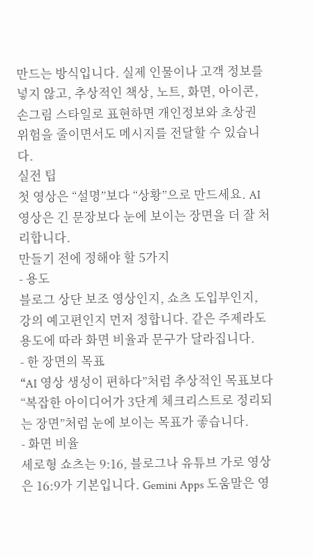만드는 방식입니다. 실제 인물이나 고객 정보를 넣지 않고, 추상적인 책상, 노트, 화면, 아이콘, 손그림 스타일로 표현하면 개인정보와 초상권 위험을 줄이면서도 메시지를 전달할 수 있습니다.
실전 팁
첫 영상은 “설명”보다 “상황”으로 만드세요. AI 영상은 긴 문장보다 눈에 보이는 장면을 더 잘 처리합니다.
만들기 전에 정해야 할 5가지
- 용도
블로그 상단 보조 영상인지, 쇼츠 도입부인지, 강의 예고편인지 먼저 정합니다. 같은 주제라도 용도에 따라 화면 비율과 문구가 달라집니다.
- 한 장면의 목표
“AI 영상 생성이 편하다”처럼 추상적인 목표보다 “복잡한 아이디어가 3단계 체크리스트로 정리되는 장면”처럼 눈에 보이는 목표가 좋습니다.
- 화면 비율
세로형 쇼츠는 9:16, 블로그나 유튜브 가로 영상은 16:9가 기본입니다. Gemini Apps 도움말은 영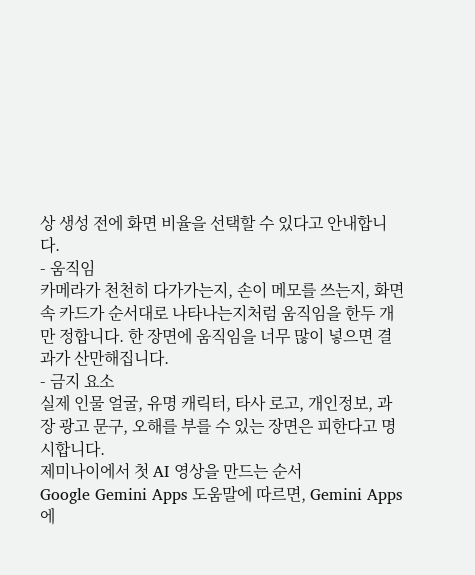상 생성 전에 화면 비율을 선택할 수 있다고 안내합니다.
- 움직임
카메라가 천천히 다가가는지, 손이 메모를 쓰는지, 화면 속 카드가 순서대로 나타나는지처럼 움직임을 한두 개만 정합니다. 한 장면에 움직임을 너무 많이 넣으면 결과가 산만해집니다.
- 금지 요소
실제 인물 얼굴, 유명 캐릭터, 타사 로고, 개인정보, 과장 광고 문구, 오해를 부를 수 있는 장면은 피한다고 명시합니다.
제미나이에서 첫 AI 영상을 만드는 순서
Google Gemini Apps 도움말에 따르면, Gemini Apps에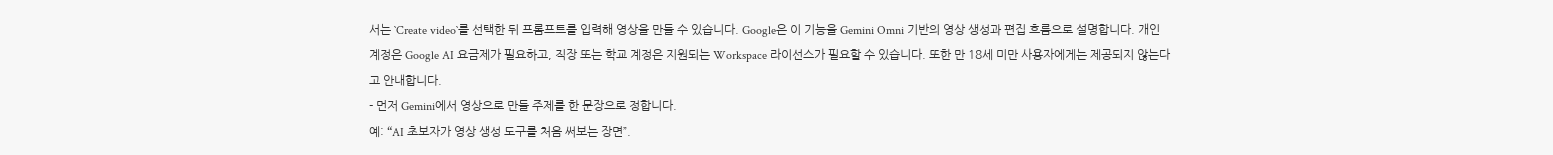서는 `Create video`를 선택한 뒤 프롬프트를 입력해 영상을 만들 수 있습니다. Google은 이 기능을 Gemini Omni 기반의 영상 생성과 편집 흐름으로 설명합니다. 개인 계정은 Google AI 요금제가 필요하고, 직장 또는 학교 계정은 지원되는 Workspace 라이선스가 필요할 수 있습니다. 또한 만 18세 미만 사용자에게는 제공되지 않는다고 안내합니다.
- 먼저 Gemini에서 영상으로 만들 주제를 한 문장으로 정합니다.
예: “AI 초보자가 영상 생성 도구를 처음 써보는 장면”.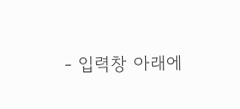- 입력창 아래에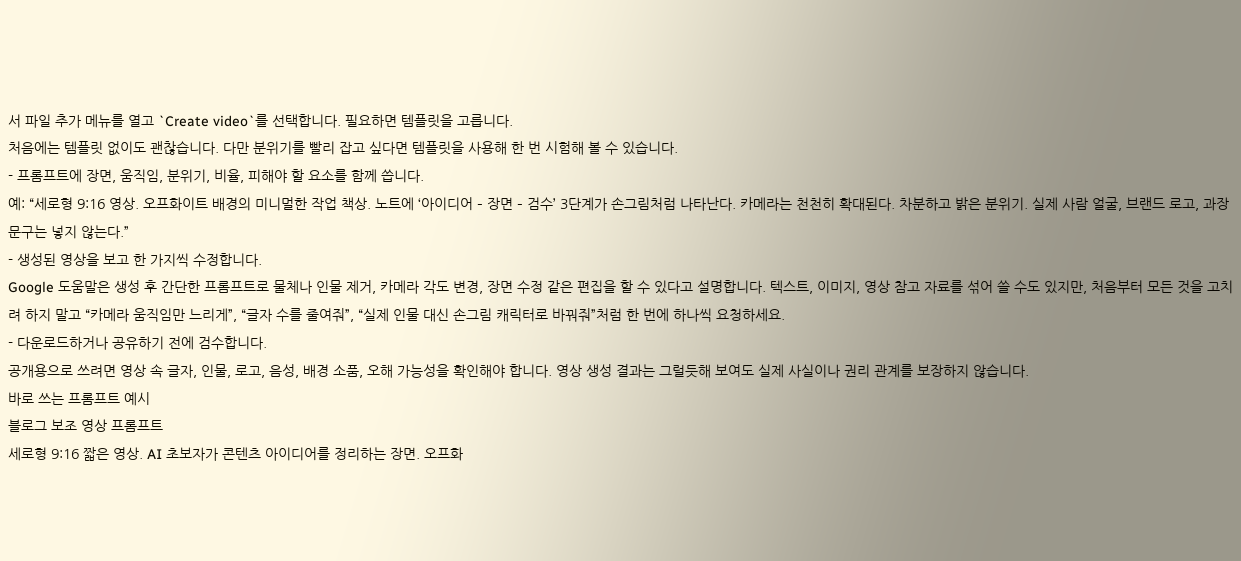서 파일 추가 메뉴를 열고 `Create video`를 선택합니다. 필요하면 템플릿을 고릅니다.
처음에는 템플릿 없이도 괜찮습니다. 다만 분위기를 빨리 잡고 싶다면 템플릿을 사용해 한 번 시험해 볼 수 있습니다.
- 프롬프트에 장면, 움직임, 분위기, 비율, 피해야 할 요소를 함께 씁니다.
예: “세로형 9:16 영상. 오프화이트 배경의 미니멀한 작업 책상. 노트에 ‘아이디어 – 장면 – 검수’ 3단계가 손그림처럼 나타난다. 카메라는 천천히 확대된다. 차분하고 밝은 분위기. 실제 사람 얼굴, 브랜드 로고, 과장 문구는 넣지 않는다.”
- 생성된 영상을 보고 한 가지씩 수정합니다.
Google 도움말은 생성 후 간단한 프롬프트로 물체나 인물 제거, 카메라 각도 변경, 장면 수정 같은 편집을 할 수 있다고 설명합니다. 텍스트, 이미지, 영상 참고 자료를 섞어 쓸 수도 있지만, 처음부터 모든 것을 고치려 하지 말고 “카메라 움직임만 느리게”, “글자 수를 줄여줘”, “실제 인물 대신 손그림 캐릭터로 바꿔줘”처럼 한 번에 하나씩 요청하세요.
- 다운로드하거나 공유하기 전에 검수합니다.
공개용으로 쓰려면 영상 속 글자, 인물, 로고, 음성, 배경 소품, 오해 가능성을 확인해야 합니다. 영상 생성 결과는 그럴듯해 보여도 실제 사실이나 권리 관계를 보장하지 않습니다.
바로 쓰는 프롬프트 예시
블로그 보조 영상 프롬프트
세로형 9:16 짧은 영상. AI 초보자가 콘텐츠 아이디어를 정리하는 장면. 오프화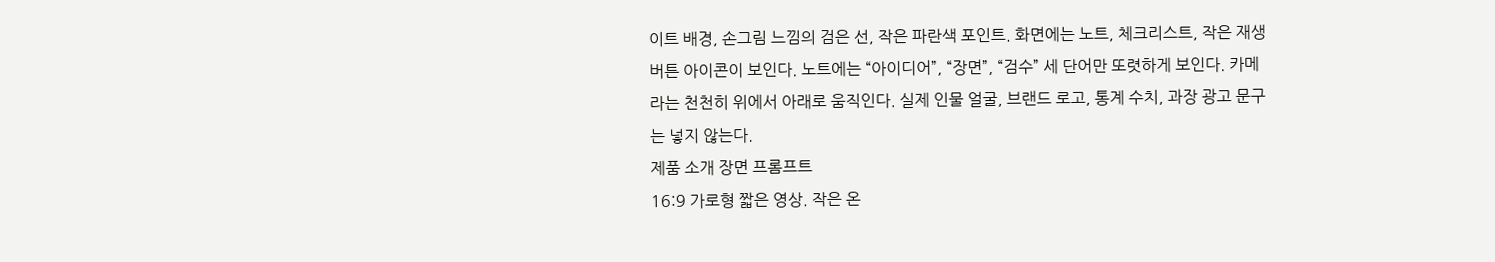이트 배경, 손그림 느낌의 검은 선, 작은 파란색 포인트. 화면에는 노트, 체크리스트, 작은 재생 버튼 아이콘이 보인다. 노트에는 “아이디어”, “장면”, “검수” 세 단어만 또렷하게 보인다. 카메라는 천천히 위에서 아래로 움직인다. 실제 인물 얼굴, 브랜드 로고, 통계 수치, 과장 광고 문구는 넣지 않는다.
제품 소개 장면 프롬프트
16:9 가로형 짧은 영상. 작은 온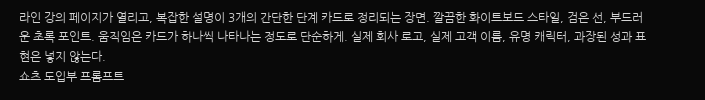라인 강의 페이지가 열리고, 복잡한 설명이 3개의 간단한 단계 카드로 정리되는 장면. 깔끔한 화이트보드 스타일, 검은 선, 부드러운 초록 포인트. 움직임은 카드가 하나씩 나타나는 정도로 단순하게. 실제 회사 로고, 실제 고객 이름, 유명 캐릭터, 과장된 성과 표현은 넣지 않는다.
쇼츠 도입부 프롬프트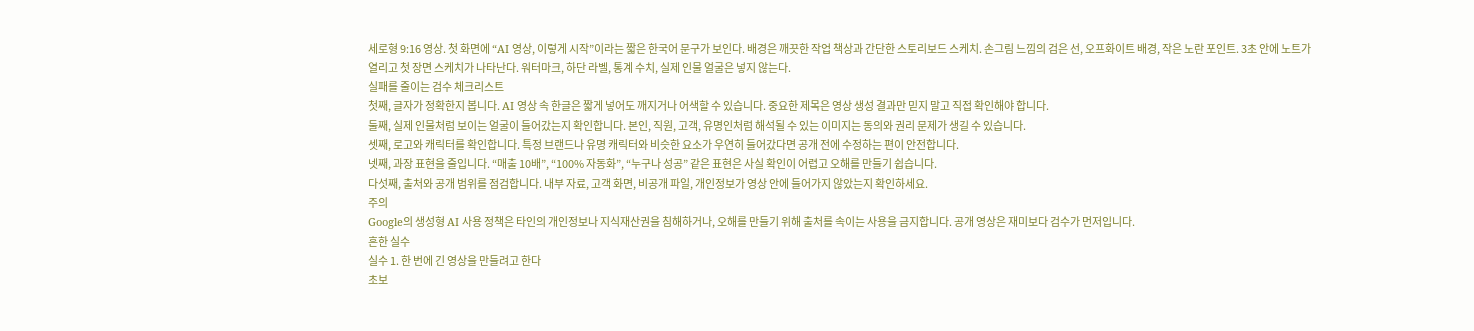세로형 9:16 영상. 첫 화면에 “AI 영상, 이렇게 시작”이라는 짧은 한국어 문구가 보인다. 배경은 깨끗한 작업 책상과 간단한 스토리보드 스케치. 손그림 느낌의 검은 선, 오프화이트 배경, 작은 노란 포인트. 3초 안에 노트가 열리고 첫 장면 스케치가 나타난다. 워터마크, 하단 라벨, 통계 수치, 실제 인물 얼굴은 넣지 않는다.
실패를 줄이는 검수 체크리스트
첫째, 글자가 정확한지 봅니다. AI 영상 속 한글은 짧게 넣어도 깨지거나 어색할 수 있습니다. 중요한 제목은 영상 생성 결과만 믿지 말고 직접 확인해야 합니다.
둘째, 실제 인물처럼 보이는 얼굴이 들어갔는지 확인합니다. 본인, 직원, 고객, 유명인처럼 해석될 수 있는 이미지는 동의와 권리 문제가 생길 수 있습니다.
셋째, 로고와 캐릭터를 확인합니다. 특정 브랜드나 유명 캐릭터와 비슷한 요소가 우연히 들어갔다면 공개 전에 수정하는 편이 안전합니다.
넷째, 과장 표현을 줄입니다. “매출 10배”, “100% 자동화”, “누구나 성공” 같은 표현은 사실 확인이 어렵고 오해를 만들기 쉽습니다.
다섯째, 출처와 공개 범위를 점검합니다. 내부 자료, 고객 화면, 비공개 파일, 개인정보가 영상 안에 들어가지 않았는지 확인하세요.
주의
Google의 생성형 AI 사용 정책은 타인의 개인정보나 지식재산권을 침해하거나, 오해를 만들기 위해 출처를 속이는 사용을 금지합니다. 공개 영상은 재미보다 검수가 먼저입니다.
흔한 실수
실수 1. 한 번에 긴 영상을 만들려고 한다
초보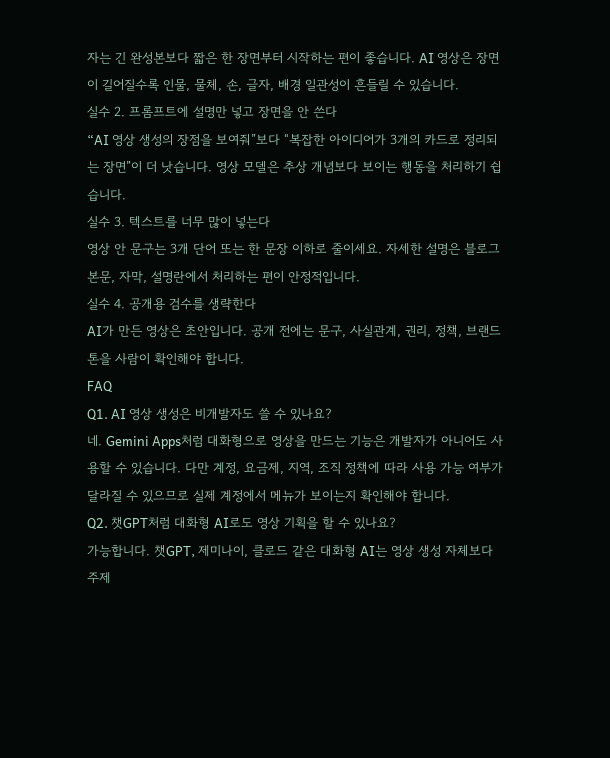자는 긴 완성본보다 짧은 한 장면부터 시작하는 편이 좋습니다. AI 영상은 장면이 길어질수록 인물, 물체, 손, 글자, 배경 일관성이 흔들릴 수 있습니다.
실수 2. 프롬프트에 설명만 넣고 장면을 안 쓴다
“AI 영상 생성의 장점을 보여줘”보다 “복잡한 아이디어가 3개의 카드로 정리되는 장면”이 더 낫습니다. 영상 모델은 추상 개념보다 보이는 행동을 처리하기 쉽습니다.
실수 3. 텍스트를 너무 많이 넣는다
영상 안 문구는 3개 단어 또는 한 문장 이하로 줄이세요. 자세한 설명은 블로그 본문, 자막, 설명란에서 처리하는 편이 안정적입니다.
실수 4. 공개용 검수를 생략한다
AI가 만든 영상은 초안입니다. 공개 전에는 문구, 사실관계, 권리, 정책, 브랜드 톤을 사람이 확인해야 합니다.
FAQ
Q1. AI 영상 생성은 비개발자도 쓸 수 있나요?
네. Gemini Apps처럼 대화형으로 영상을 만드는 기능은 개발자가 아니어도 사용할 수 있습니다. 다만 계정, 요금제, 지역, 조직 정책에 따라 사용 가능 여부가 달라질 수 있으므로 실제 계정에서 메뉴가 보이는지 확인해야 합니다.
Q2. 챗GPT처럼 대화형 AI로도 영상 기획을 할 수 있나요?
가능합니다. 챗GPT, 제미나이, 클로드 같은 대화형 AI는 영상 생성 자체보다 주제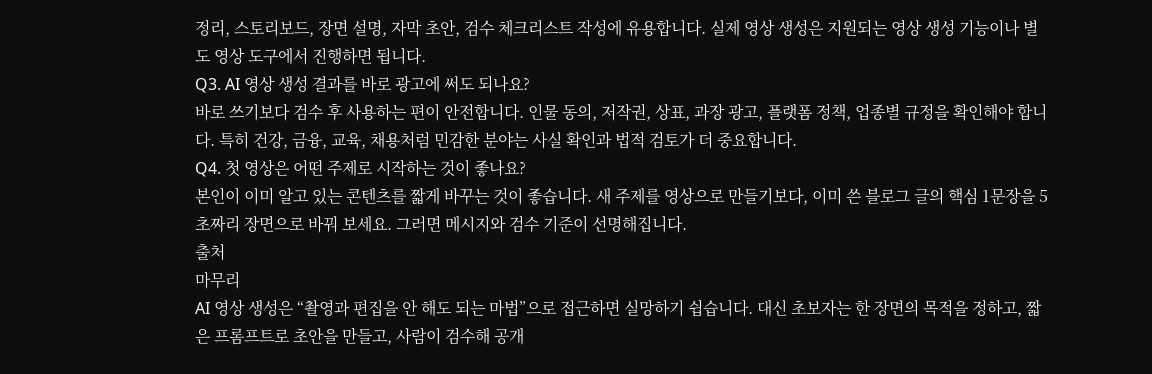정리, 스토리보드, 장면 설명, 자막 초안, 검수 체크리스트 작성에 유용합니다. 실제 영상 생성은 지원되는 영상 생성 기능이나 별도 영상 도구에서 진행하면 됩니다.
Q3. AI 영상 생성 결과를 바로 광고에 써도 되나요?
바로 쓰기보다 검수 후 사용하는 편이 안전합니다. 인물 동의, 저작권, 상표, 과장 광고, 플랫폼 정책, 업종별 규정을 확인해야 합니다. 특히 건강, 금융, 교육, 채용처럼 민감한 분야는 사실 확인과 법적 검토가 더 중요합니다.
Q4. 첫 영상은 어떤 주제로 시작하는 것이 좋나요?
본인이 이미 알고 있는 콘텐츠를 짧게 바꾸는 것이 좋습니다. 새 주제를 영상으로 만들기보다, 이미 쓴 블로그 글의 핵심 1문장을 5초짜리 장면으로 바꿔 보세요. 그러면 메시지와 검수 기준이 선명해집니다.
출처
마무리
AI 영상 생성은 “촬영과 편집을 안 해도 되는 마법”으로 접근하면 실망하기 쉽습니다. 대신 초보자는 한 장면의 목적을 정하고, 짧은 프롬프트로 초안을 만들고, 사람이 검수해 공개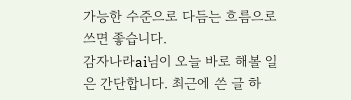가능한 수준으로 다듬는 흐름으로 쓰면 좋습니다.
감자나라ai님이 오늘 바로 해볼 일은 간단합니다. 최근에 쓴 글 하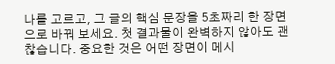나를 고르고, 그 글의 핵심 문장을 5초짜리 한 장면으로 바꿔 보세요. 첫 결과물이 완벽하지 않아도 괜찮습니다. 중요한 것은 어떤 장면이 메시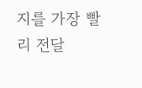지를 가장 빨리 전달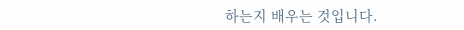하는지 배우는 것입니다.